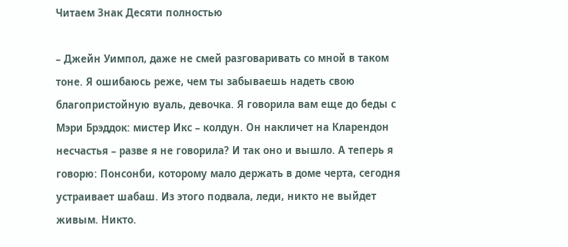Читаем Знак Десяти полностью

– Джейн Уимпол, даже не смей разговаривать со мной в таком тоне. Я ошибаюсь реже, чем ты забываешь надеть свою благопристойную вуаль, девочка. Я говорила вам еще до беды с Мэри Брэддок: мистер Икс – колдун. Он накличет на Кларендон несчастья – разве я не говорила? И так оно и вышло. А теперь я говорю: Понсонби, которому мало держать в доме черта, сегодня устраивает шабаш. Из этого подвала, леди, никто не выйдет живым. Никто.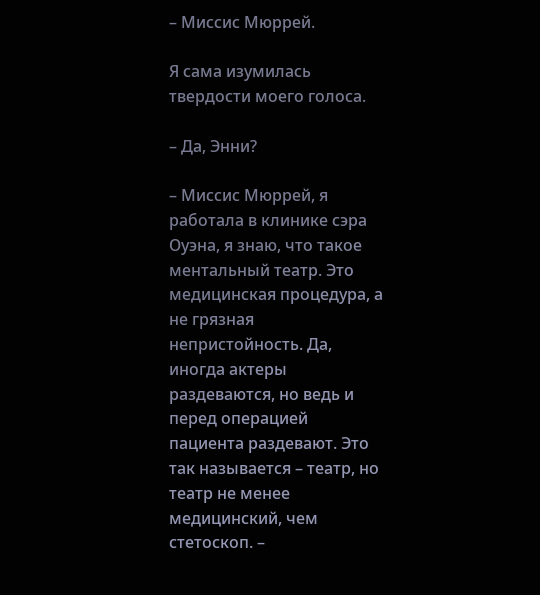– Миссис Мюррей.

Я сама изумилась твердости моего голоса.

– Да, Энни?

– Миссис Мюррей, я работала в клинике сэра Оуэна, я знаю, что такое ментальный театр. Это медицинская процедура, а не грязная непристойность. Да, иногда актеры раздеваются, но ведь и перед операцией пациента раздевают. Это так называется – театр, но театр не менее медицинский, чем стетоскоп. –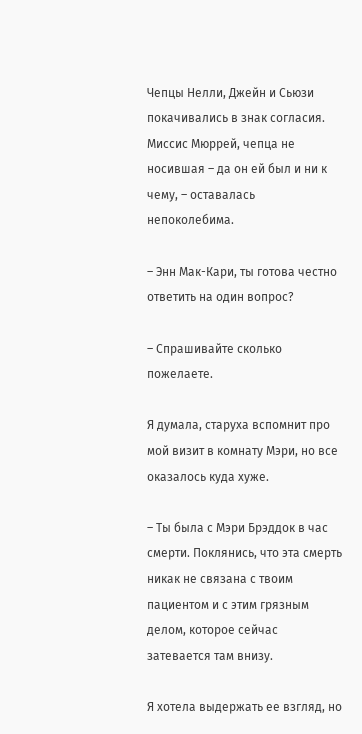Чепцы Нелли, Джейн и Сьюзи покачивались в знак согласия. Миссис Мюррей, чепца не носившая – да он ей был и ни к чему, – оставалась непоколебима.

– Энн Мак-Кари, ты готова честно ответить на один вопрос?

– Спрашивайте сколько пожелаете.

Я думала, старуха вспомнит про мой визит в комнату Мэри, но все оказалось куда хуже.

– Ты была с Мэри Брэддок в час смерти. Поклянись, что эта смерть никак не связана с твоим пациентом и с этим грязным делом, которое сейчас затевается там внизу.

Я хотела выдержать ее взгляд, но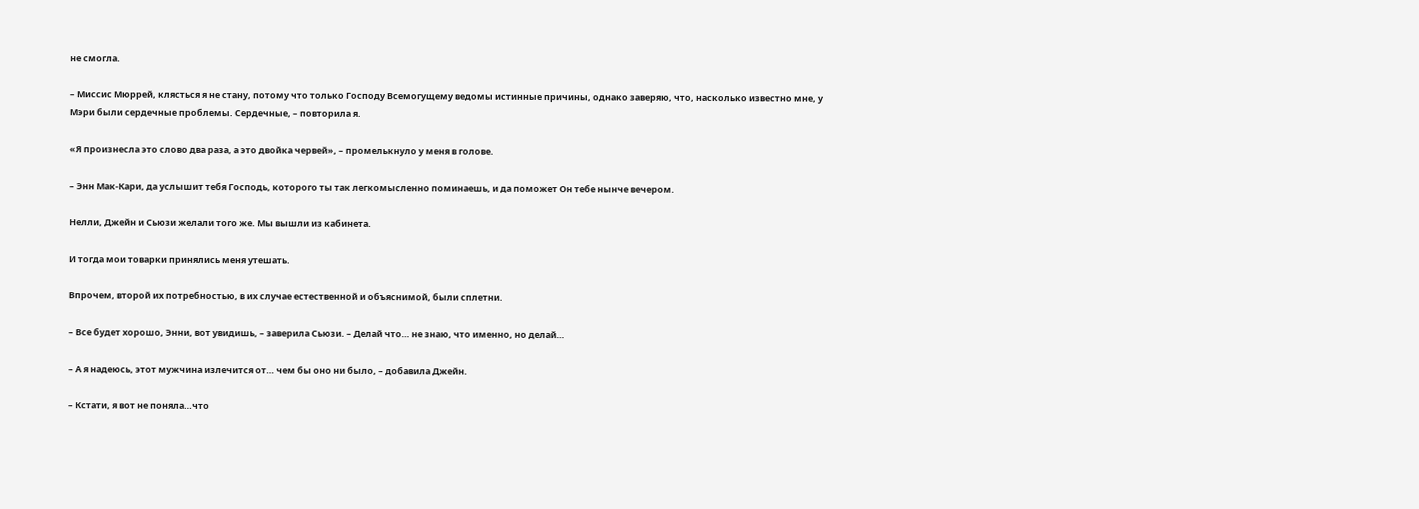не смогла.

– Миссис Мюррей, клясться я не стану, потому что только Господу Всемогущему ведомы истинные причины, однако заверяю, что, насколько известно мне, у Мэри были сердечные проблемы. Сердечные, – повторила я.

«Я произнесла это слово два раза, а это двойка червей», – промелькнуло у меня в голове.

– Энн Мак-Кари, да услышит тебя Господь, которого ты так легкомысленно поминаешь, и да поможет Он тебе нынче вечером.

Нелли, Джейн и Сьюзи желали того же. Мы вышли из кабинета.

И тогда мои товарки принялись меня утешать.

Впрочем, второй их потребностью, в их случае естественной и объяснимой, были сплетни.

– Все будет хорошо, Энни, вот увидишь, – заверила Сьюзи. – Делай что… не знаю, что именно, но делай…

– А я надеюсь, этот мужчина излечится от… чем бы оно ни было, – добавила Джейн.

– Кстати, я вот не поняла…что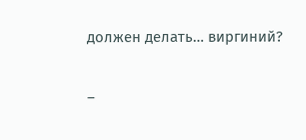должен делать… виргиний?

–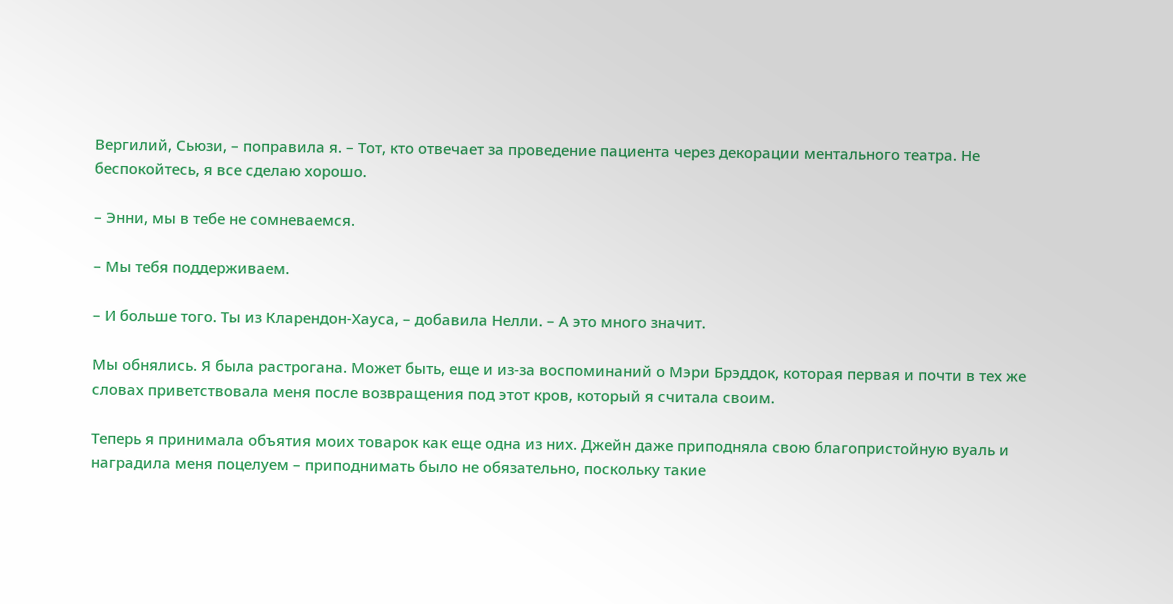Вергилий, Сьюзи, – поправила я. – Тот, кто отвечает за проведение пациента через декорации ментального театра. Не беспокойтесь, я все сделаю хорошо.

– Энни, мы в тебе не сомневаемся.

– Мы тебя поддерживаем.

– И больше того. Ты из Кларендон-Хауса, – добавила Нелли. – А это много значит.

Мы обнялись. Я была растрогана. Может быть, еще и из-за воспоминаний о Мэри Брэддок, которая первая и почти в тех же словах приветствовала меня после возвращения под этот кров, который я считала своим.

Теперь я принимала объятия моих товарок как еще одна из них. Джейн даже приподняла свою благопристойную вуаль и наградила меня поцелуем – приподнимать было не обязательно, поскольку такие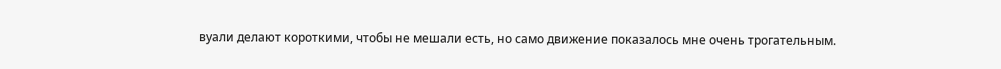вуали делают короткими, чтобы не мешали есть, но само движение показалось мне очень трогательным.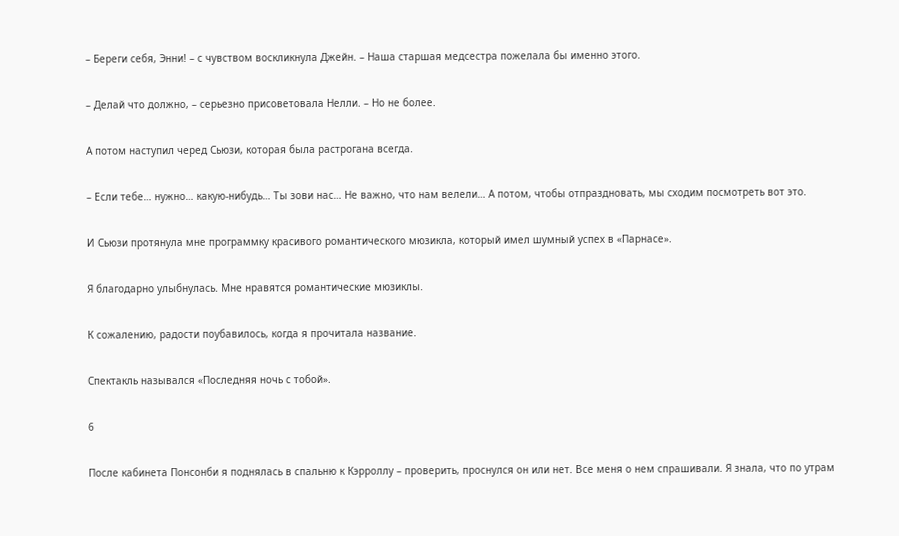– Береги себя, Энни! – с чувством воскликнула Джейн. – Наша старшая медсестра пожелала бы именно этого.

– Делай что должно, – серьезно присоветовала Нелли. – Но не более.

А потом наступил черед Сьюзи, которая была растрогана всегда.

– Если тебе… нужно… какую-нибудь… Ты зови нас… Не важно, что нам велели… А потом, чтобы отпраздновать, мы сходим посмотреть вот это.

И Сьюзи протянула мне программку красивого романтического мюзикла, который имел шумный успех в «Парнасе».

Я благодарно улыбнулась. Мне нравятся романтические мюзиклы.

К сожалению, радости поубавилось, когда я прочитала название.

Спектакль назывался «Последняя ночь с тобой».

6

После кабинета Понсонби я поднялась в спальню к Кэрроллу – проверить, проснулся он или нет. Все меня о нем спрашивали. Я знала, что по утрам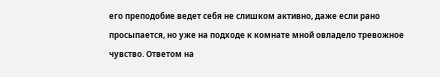его преподобие ведет себя не слишком активно, даже если рано просыпается, но уже на подходе к комнате мной овладело тревожное чувство. Ответом на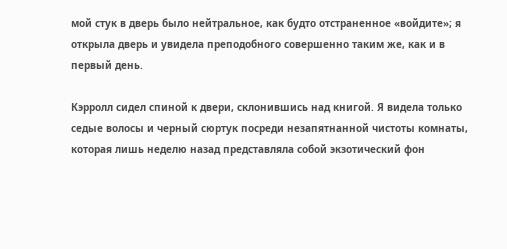мой стук в дверь было нейтральное, как будто отстраненное «войдите»; я открыла дверь и увидела преподобного совершенно таким же, как и в первый день.

Кэрролл сидел спиной к двери, склонившись над книгой. Я видела только седые волосы и черный сюртук посреди незапятнанной чистоты комнаты, которая лишь неделю назад представляла собой экзотический фон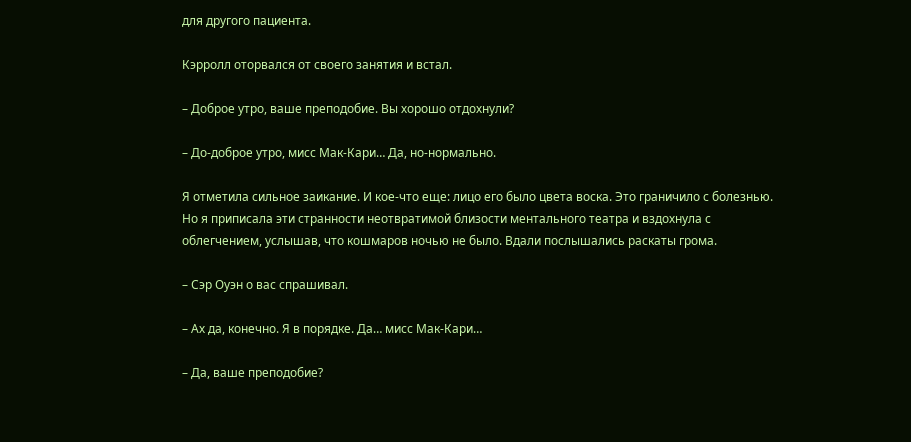для другого пациента.

Кэрролл оторвался от своего занятия и встал.

– Доброе утро, ваше преподобие. Вы хорошо отдохнули?

– До-доброе утро, мисс Мак-Кари… Да, но-нормально.

Я отметила сильное заикание. И кое-что еще: лицо его было цвета воска. Это граничило с болезнью. Но я приписала эти странности неотвратимой близости ментального театра и вздохнула с облегчением, услышав, что кошмаров ночью не было. Вдали послышались раскаты грома.

– Сэр Оуэн о вас спрашивал.

– Ах да, конечно. Я в порядке. Да… мисс Мак-Кари…

– Да, ваше преподобие?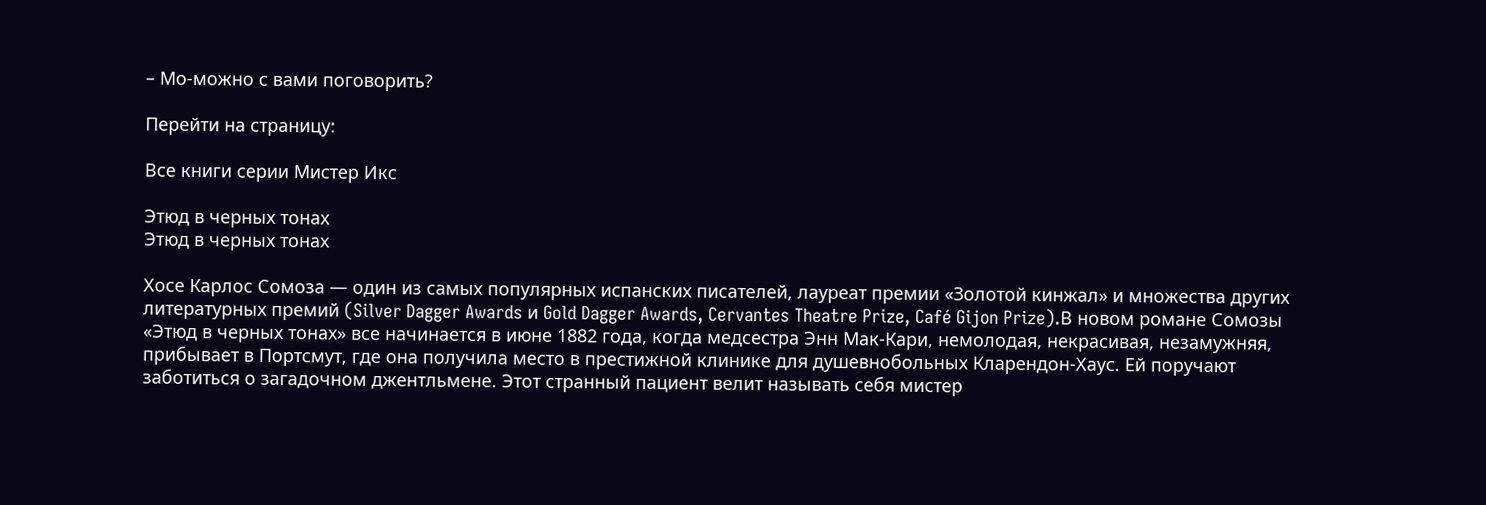– Мо-можно с вами поговорить?

Перейти на страницу:

Все книги серии Мистер Икс

Этюд в черных тонах
Этюд в черных тонах

Хосе Карлос Сомоза — один из самых популярных испанских писателей, лауреат премии «Золотой кинжал» и множества других литературных премий (Silver Dagger Awards и Gold Dagger Awards, Cervantes Theatre Prize, Café Gijon Prize).В новом романе Сомозы «Этюд в черных тонах» все начинается в июне 1882 года, когда медсестра Энн Мак-Кари, немолодая, некрасивая, незамужняя, прибывает в Портсмут, где она получила место в престижной клинике для душевнобольных Кларендон-Хаус. Ей поручают заботиться о загадочном джентльмене. Этот странный пациент велит называть себя мистер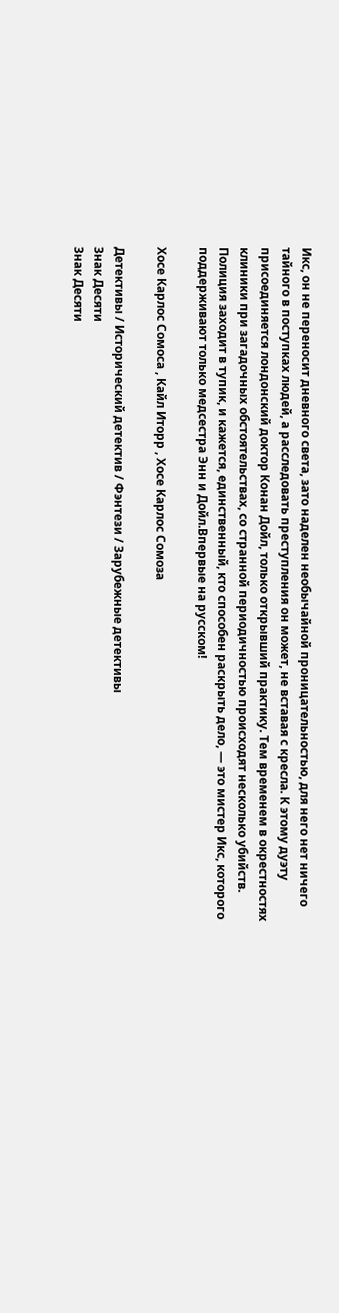Икс, он не переносит дневного света, зато наделен необычайной проницательностью, для него нет ничего тайного в поступках людей, а расследовать преступления он может, не вставая с кресла. К этому дуэту присоединяется лондонский доктор Конан Дойл, только открывший практику. Тем временем в окрестностях клиники при загадочных обстоятельствах, со странной периодичностью происходят несколько убийств. Полиция заходит в тупик, и кажется, единственный, кто способен раскрыть дело, — это мистер Икс, которого поддерживают только медсестра Энн и Дойл.Впервые на русском!

Хосе Карлос Сомоса , Кайл Иторр , Хосе Карлос Сомоза

Детективы / Исторический детектив / Фэнтези / Зарубежные детективы
Знак Десяти
Знак Десяти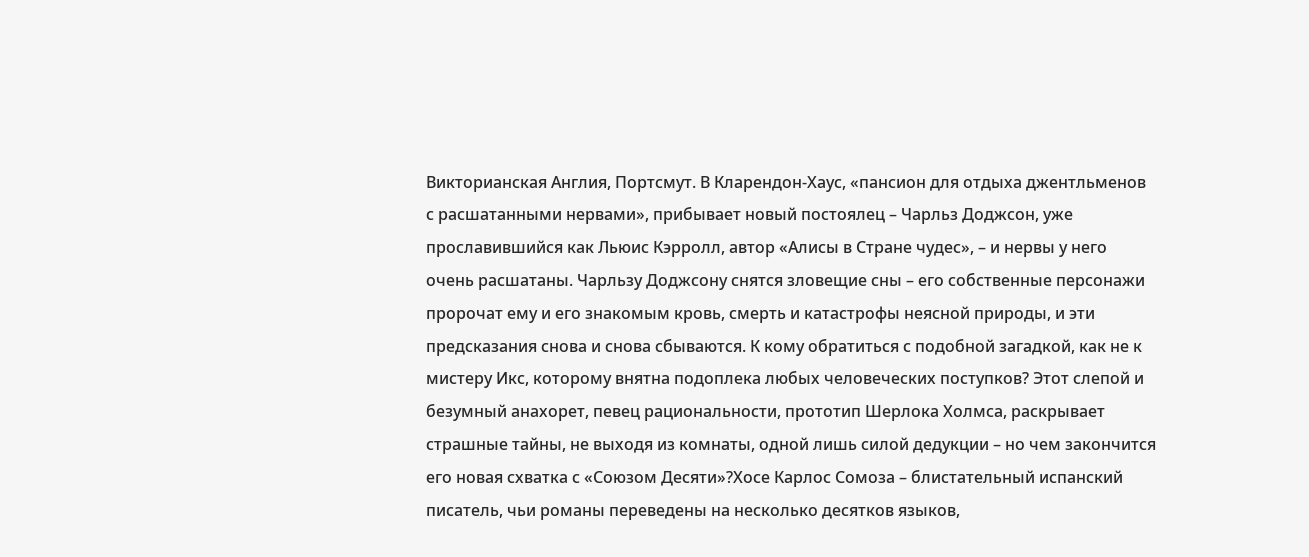Викторианская Англия, Портсмут. В Кларендон-Хаус, «пансион для отдыха джентльменов с расшатанными нервами», прибывает новый постоялец – Чарльз Доджсон, уже прославившийся как Льюис Кэрролл, автор «Алисы в Стране чудес», – и нервы у него очень расшатаны. Чарльзу Доджсону снятся зловещие сны – его собственные персонажи пророчат ему и его знакомым кровь, смерть и катастрофы неясной природы, и эти предсказания снова и снова сбываются. К кому обратиться с подобной загадкой, как не к мистеру Икс, которому внятна подоплека любых человеческих поступков? Этот слепой и безумный анахорет, певец рациональности, прототип Шерлока Холмса, раскрывает страшные тайны, не выходя из комнаты, одной лишь силой дедукции – но чем закончится его новая схватка с «Союзом Десяти»?Хосе Карлос Сомоза – блистательный испанский писатель, чьи романы переведены на несколько десятков языков,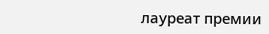лауреат премии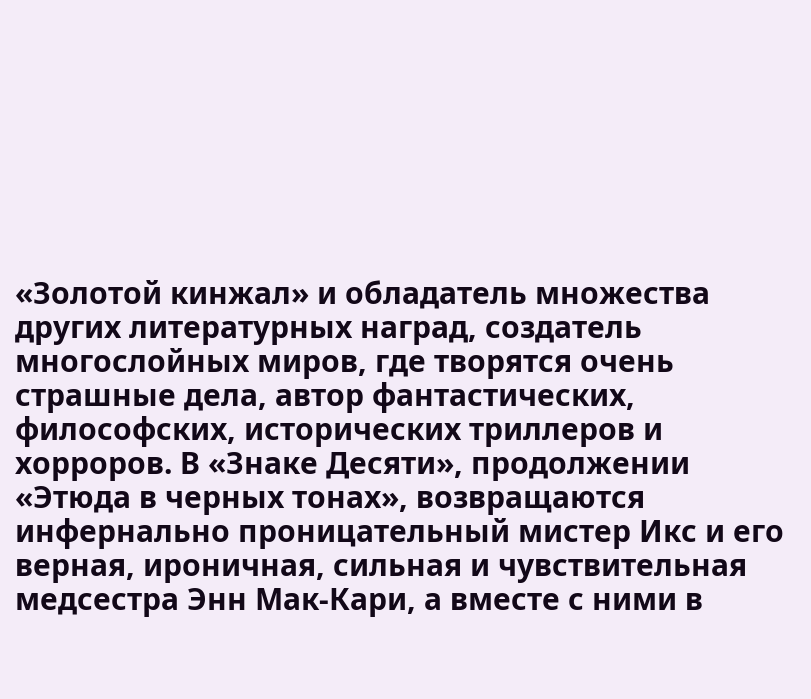«Золотой кинжал» и обладатель множества других литературных наград, создатель многослойных миров, где творятся очень страшные дела, автор фантастических, философских, исторических триллеров и хорроров. В «Знаке Десяти», продолжении «Этюда в черных тонах», возвращаются инфернально проницательный мистер Икс и его верная, ироничная, сильная и чувствительная медсестра Энн Мак-Кари, а вместе с ними в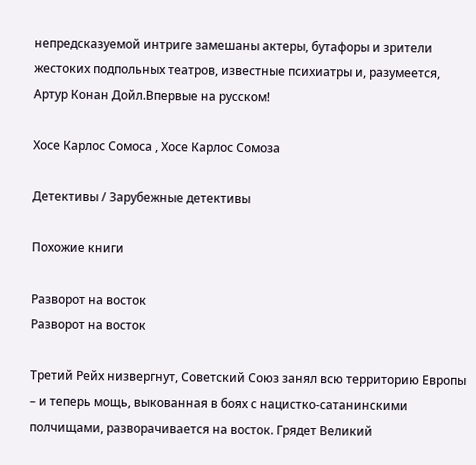непредсказуемой интриге замешаны актеры, бутафоры и зрители жестоких подпольных театров, известные психиатры и, разумеется, Артур Конан Дойл.Впервые на русском!

Хосе Карлос Сомоса , Хосе Карлос Сомоза

Детективы / Зарубежные детективы

Похожие книги

Разворот на восток
Разворот на восток

Третий Рейх низвергнут, Советский Союз занял всю территорию Европы – и теперь мощь, выкованная в боях с нацистко-сатанинскими полчищами, разворачивается на восток. Грядет Великий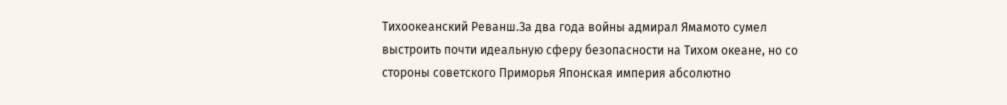Тихоокеанский Реванш.За два года войны адмирал Ямамото сумел выстроить почти идеальную сферу безопасности на Тихом океане, но со стороны советского Приморья Японская империя абсолютно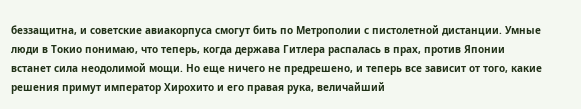беззащитна, и советские авиакорпуса смогут бить по Метрополии с пистолетной дистанции. Умные люди в Токио понимаю, что теперь, когда держава Гитлера распалась в прах, против Японии встанет сила неодолимой мощи. Но еще ничего не предрешено, и теперь все зависит от того, какие решения примут император Хирохито и его правая рука, величайший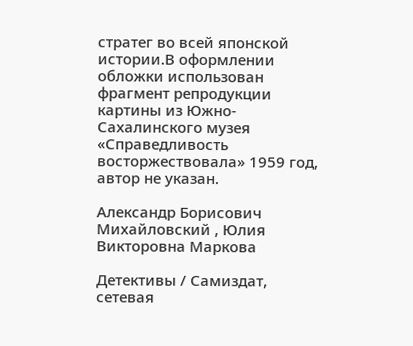стратег во всей японской истории.В оформлении обложки использован фрагмент репродукции картины из Южно-Сахалинского музея «Справедливость восторжествовала» 1959 год, автор не указан.

Александр Борисович Михайловский , Юлия Викторовна Маркова

Детективы / Самиздат, сетевая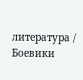литература / Боевики